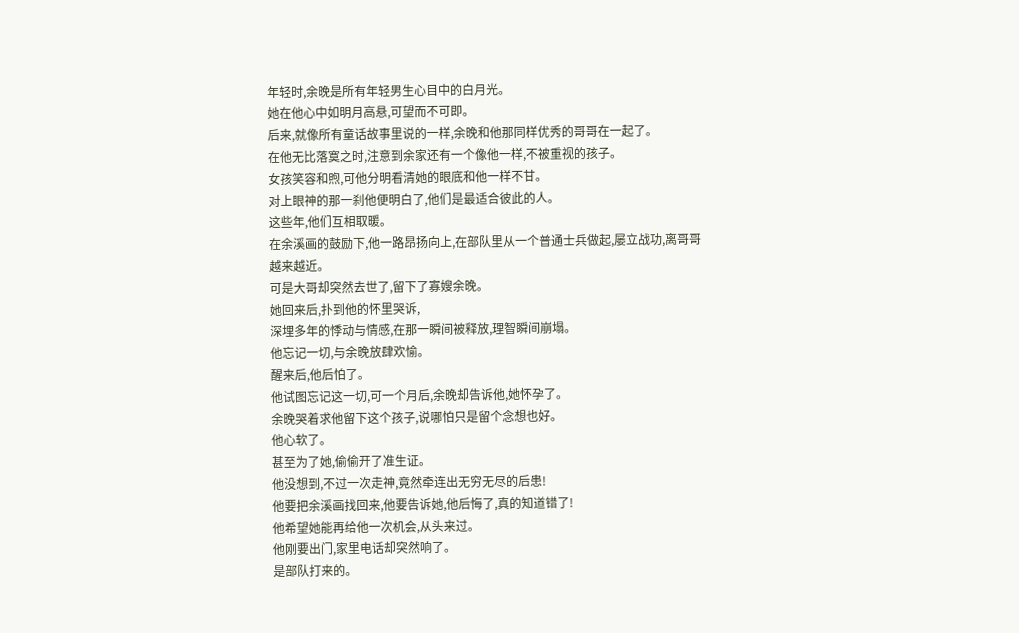年轻时,余晚是所有年轻男生心目中的白月光。
她在他心中如明月高悬,可望而不可即。
后来,就像所有童话故事里说的一样,余晚和他那同样优秀的哥哥在一起了。
在他无比落寞之时,注意到余家还有一个像他一样,不被重视的孩子。
女孩笑容和煦,可他分明看清她的眼底和他一样不甘。
对上眼神的那一刹他便明白了,他们是最适合彼此的人。
这些年,他们互相取暖。
在余溪画的鼓励下,他一路昂扬向上,在部队里从一个普通士兵做起,屡立战功,离哥哥越来越近。
可是大哥却突然去世了,留下了寡嫂余晚。
她回来后,扑到他的怀里哭诉,
深埋多年的悸动与情感,在那一瞬间被释放,理智瞬间崩塌。
他忘记一切,与余晚放肆欢愉。
醒来后,他后怕了。
他试图忘记这一切,可一个月后,余晚却告诉他,她怀孕了。
余晚哭着求他留下这个孩子,说哪怕只是留个念想也好。
他心软了。
甚至为了她,偷偷开了准生证。
他没想到,不过一次走神,竟然牵连出无穷无尽的后患!
他要把余溪画找回来,他要告诉她,他后悔了,真的知道错了!
他希望她能再给他一次机会,从头来过。
他刚要出门,家里电话却突然响了。
是部队打来的。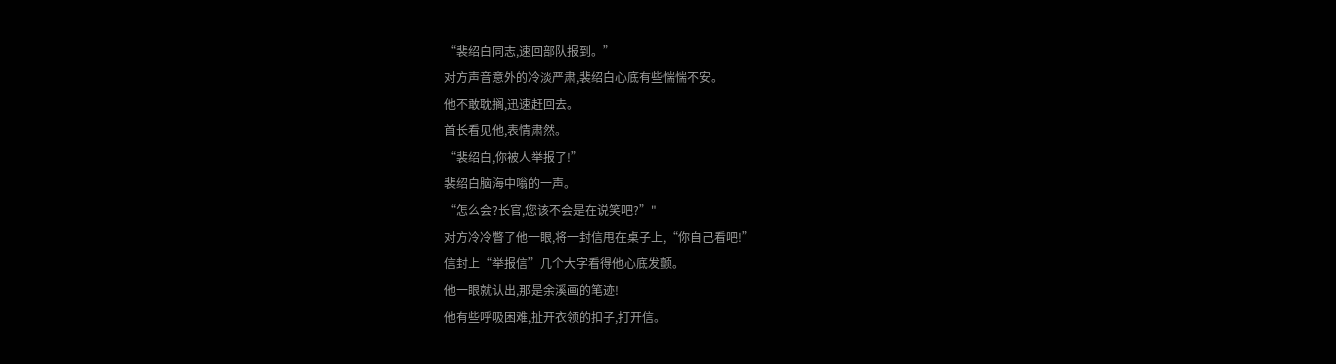“裴绍白同志,速回部队报到。”
对方声音意外的冷淡严肃,裴绍白心底有些惴惴不安。
他不敢耽搁,迅速赶回去。
首长看见他,表情肃然。
“裴绍白,你被人举报了!”
裴绍白脑海中嗡的一声。
“怎么会?长官,您该不会是在说笑吧?”"
对方冷冷瞥了他一眼,将一封信甩在桌子上,“你自己看吧!”
信封上“举报信”几个大字看得他心底发颤。
他一眼就认出,那是余溪画的笔迹!
他有些呼吸困难,扯开衣领的扣子,打开信。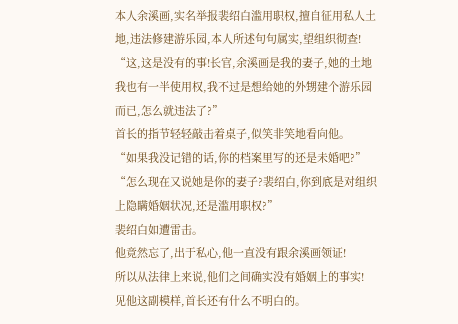本人余溪画,实名举报裴绍白滥用职权,擅自征用私人土地,违法修建游乐园,本人所述句句属实,望组织彻查!
“这,这是没有的事!长官,余溪画是我的妻子,她的土地我也有一半使用权,我不过是想给她的外甥建个游乐园而已,怎么就违法了?”
首长的指节轻轻敲击着桌子,似笑非笑地看向他。
“如果我没记错的话,你的档案里写的还是未婚吧?”
“怎么现在又说她是你的妻子?裴绍白,你到底是对组织上隐瞒婚姻状况,还是滥用职权?”
裴绍白如遭雷击。
他竟然忘了,出于私心,他一直没有跟余溪画领证!
所以从法律上来说,他们之间确实没有婚姻上的事实!
见他这副模样,首长还有什么不明白的。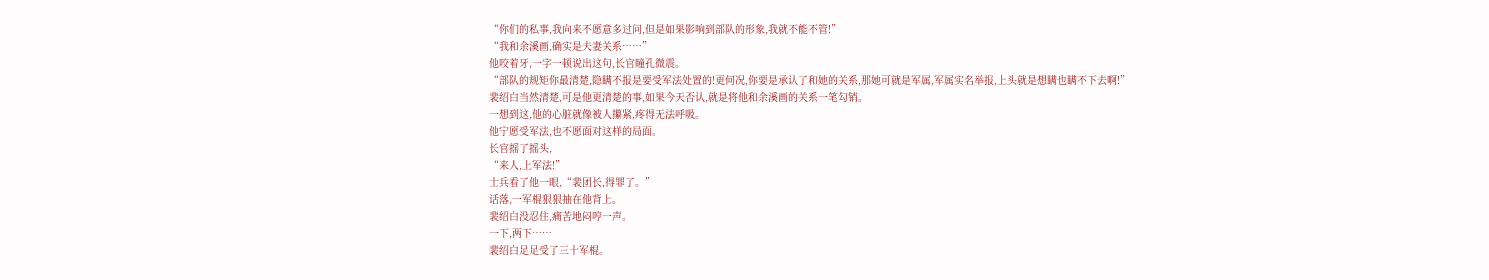“你们的私事,我向来不愿意多过问,但是如果影响到部队的形象,我就不能不管!”
“我和余溪画,确实是夫妻关系……”
他咬着牙,一字一顿说出这句,长官瞳孔微震。
“部队的规矩你最清楚,隐瞒不报是要受军法处置的!更何况,你要是承认了和她的关系,那她可就是军属,军属实名举报,上头就是想瞒也瞒不下去啊!”
裴绍白当然清楚,可是他更清楚的事,如果今天否认,就是将他和余溪画的关系一笔勾销。
一想到这,他的心脏就像被人攥紧,疼得无法呼吸。
他宁愿受军法,也不愿面对这样的局面。
长官摇了摇头,
“来人,上军法!”
士兵看了他一眼,“裴团长,得罪了。”
话落,一军棍狠狠抽在他背上。
裴绍白没忍住,痛苦地闷哼一声。
一下,两下……
裴绍白足足受了三十军棍。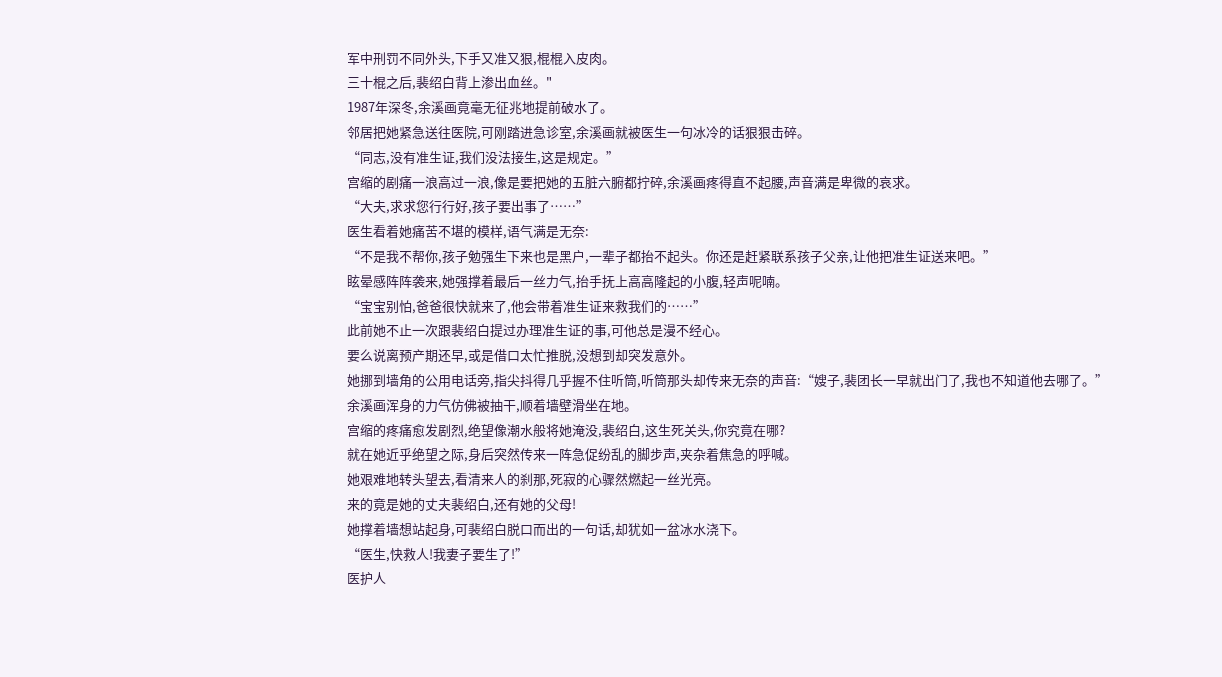军中刑罚不同外头,下手又准又狠,棍棍入皮肉。
三十棍之后,裴绍白背上渗出血丝。"
1987年深冬,余溪画竟毫无征兆地提前破水了。
邻居把她紧急送往医院,可刚踏进急诊室,余溪画就被医生一句冰冷的话狠狠击碎。
“同志,没有准生证,我们没法接生,这是规定。”
宫缩的剧痛一浪高过一浪,像是要把她的五脏六腑都拧碎,余溪画疼得直不起腰,声音满是卑微的哀求。
“大夫,求求您行行好,孩子要出事了……”
医生看着她痛苦不堪的模样,语气满是无奈:
“不是我不帮你,孩子勉强生下来也是黑户,一辈子都抬不起头。你还是赶紧联系孩子父亲,让他把准生证送来吧。”
眩晕感阵阵袭来,她强撑着最后一丝力气,抬手抚上高高隆起的小腹,轻声呢喃。
“宝宝别怕,爸爸很快就来了,他会带着准生证来救我们的……”
此前她不止一次跟裴绍白提过办理准生证的事,可他总是漫不经心。
要么说离预产期还早,或是借口太忙推脱,没想到却突发意外。
她挪到墙角的公用电话旁,指尖抖得几乎握不住听筒,听筒那头却传来无奈的声音:“嫂子,裴团长一早就出门了,我也不知道他去哪了。”
余溪画浑身的力气仿佛被抽干,顺着墙壁滑坐在地。
宫缩的疼痛愈发剧烈,绝望像潮水般将她淹没,裴绍白,这生死关头,你究竟在哪?
就在她近乎绝望之际,身后突然传来一阵急促纷乱的脚步声,夹杂着焦急的呼喊。
她艰难地转头望去,看清来人的刹那,死寂的心骤然燃起一丝光亮。
来的竟是她的丈夫裴绍白,还有她的父母!
她撑着墙想站起身,可裴绍白脱口而出的一句话,却犹如一盆冰水浇下。
“医生,快救人!我妻子要生了!”
医护人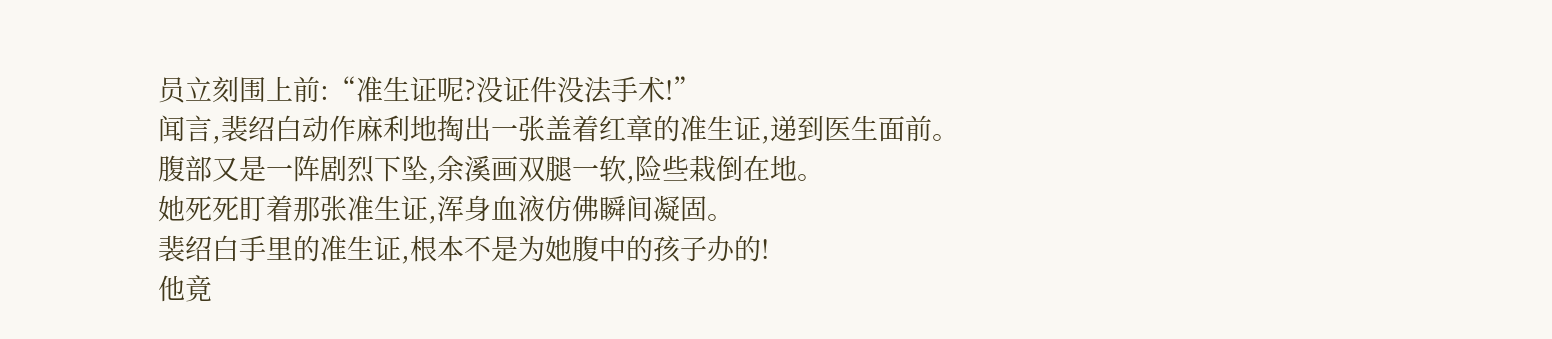员立刻围上前:“准生证呢?没证件没法手术!”
闻言,裴绍白动作麻利地掏出一张盖着红章的准生证,递到医生面前。
腹部又是一阵剧烈下坠,余溪画双腿一软,险些栽倒在地。
她死死盯着那张准生证,浑身血液仿佛瞬间凝固。
裴绍白手里的准生证,根本不是为她腹中的孩子办的!
他竟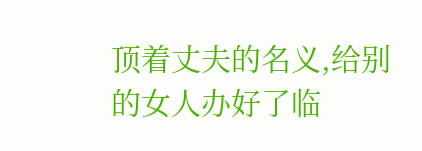顶着丈夫的名义,给别的女人办好了临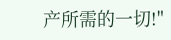产所需的一切!"